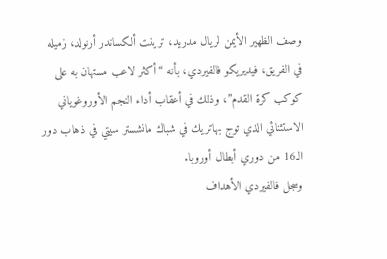وصف الظهير الأيمن لريال مدريد، ترينت ألكساندر أرنولد، زميله في الفريق، فيديريكو فالفيردي، بأنه “أكثر لاعب مستهان به على كوكب كرة القدم”، وذلك في أعقاب أداء النجم الأوروغوياني الاستثنائي الذي توج بهاتريك في شباك مانشستر سيتي في ذهاب دور الـ16 من دوري أبطال أوروبا.
وسجل فالفيردي الأهداف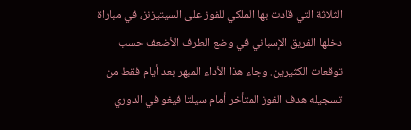الثلاثة التي قادت بها الملكي للفوز على السيتيزنز، في مباراة دخلها الفريق الإسباني في وضع الطرف الأضعف حسب توقعات الكثيرين. وجاء هذا الأداء المبهر بعد أيام فقط من تسجيله هدف الفوز المتأخر أمام سيلتا فيغو في الدوري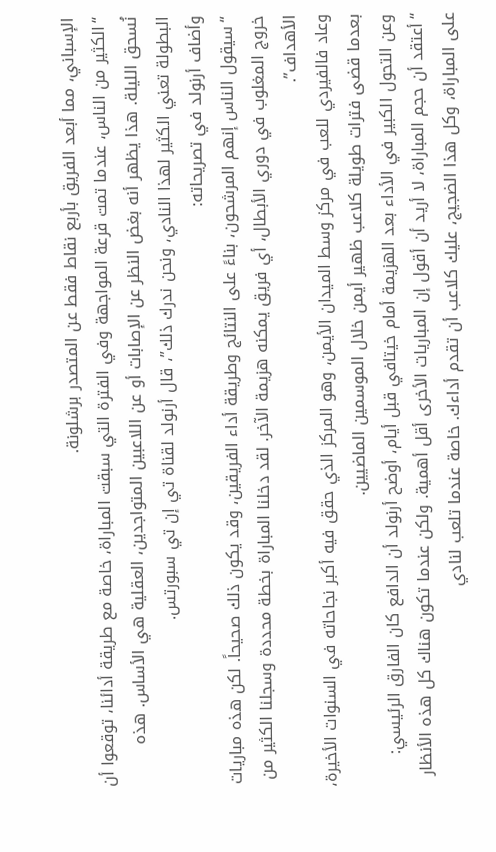الإسباني، مما أبعد الفريق بأربع نقاط فقط عن المتصدر برشلونة.
“الكثير من الناس، عندما تمت قرعة المواجهة وفي الفترة التي سبقت المباراة، خاصة مع طريقة أدائنا، توقعوا أن نُسحق الليلة. هذا يظهر أنه بغض النظر عن الإصابات أو عن اللاعبين المتواجدين، العقلية هي الأساس. هذه البطولة تعني الكثير لهذا النادي، ونحن ندرك ذلك”، قال أرنولد لقناة تي إن تي سبورتس.
وأضاف أرنولد في تصريحاته:
“سيقول الناس إنهم المرشحون، بناءً على النتائج وطريقة أداء الفريقين، وقد يكون ذلك صحيحاً. لكن هذه مباريات خروج المغلوب في دوري الأبطال، أي فريق يمكنه هزيمة الآخر. لقد دخلنا المباراة بخطة محددة وسجلنا الكثير من الأهداف”.
وعاد فالفيردي للعب في مركز وسط الميدان الأيمن، وهو المركز الذي حقق فيه أكبر نجاحاته في السنوات الأخيرة، بعدما قضى فترات طويلة كلاعب ظهير أيمن خلال الموسمين الماضيين.
وعن التحول الكبير في الأداء بعد الهزيمة أمام خيتافي قبل أيام، أوضح أرنولد أن الدافع كان الفارق الرئيسي:
“أعتقد أن حجم المباراة، لا أريد أن أقول إن المباريات الأخرى أقل أهمية. ولكن عندما تكون هناك كل هذه الأنظار على المباراة، وكل هذا الضجيج، عليك كلاعب أن تقدم أداءك. خاصة عندما تلعب لنادي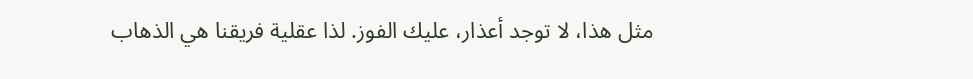مثل هذا، لا توجد أعذار، عليك الفوز. لذا عقلية فريقنا هي الذهاب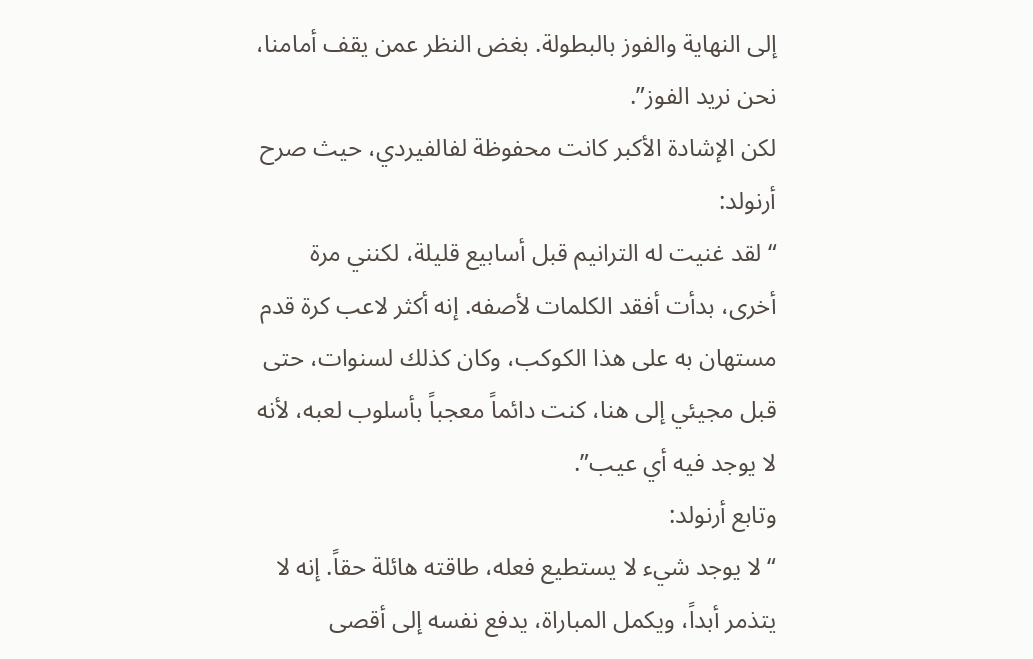إلى النهاية والفوز بالبطولة. بغض النظر عمن يقف أمامنا، نحن نريد الفوز”.
لكن الإشادة الأكبر كانت محفوظة لفالفيردي، حيث صرح أرنولد:
“لقد غنيت له الترانيم قبل أسابيع قليلة، لكنني مرة أخرى، بدأت أفقد الكلمات لأصفه. إنه أكثر لاعب كرة قدم مستهان به على هذا الكوكب، وكان كذلك لسنوات، حتى قبل مجيئي إلى هنا، كنت دائماً معجباً بأسلوب لعبه، لأنه لا يوجد فيه أي عيب”.
وتابع أرنولد:
“لا يوجد شيء لا يستطيع فعله، طاقته هائلة حقاً. إنه لا يتذمر أبداً، ويكمل المباراة، يدفع نفسه إلى أقصى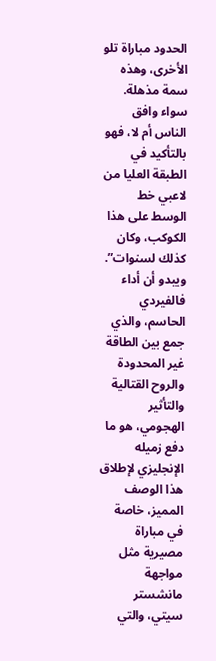الحدود مباراة تلو الأخرى، وهذه سمة مذهلة. سواء وافق الناس أم لا، فهو بالتأكيد في الطبقة العليا من لاعبي خط الوسط على هذا الكوكب، وكان كذلك لسنوات”.
ويبدو أن أداء فالفيردي الحاسم، والذي جمع بين الطاقة غير المحدودة والروح القتالية والتأثير الهجومي، هو ما دفع زميله الإنجليزي لإطلاق هذا الوصف المميز، خاصة في مباراة مصيرية مثل مواجهة مانشستر سيتي، والتي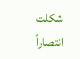شكلت انتصاراً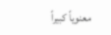معنوياً كبيراً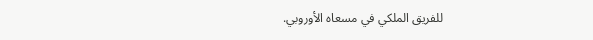للفريق الملكي في مسعاه الأوروبي.